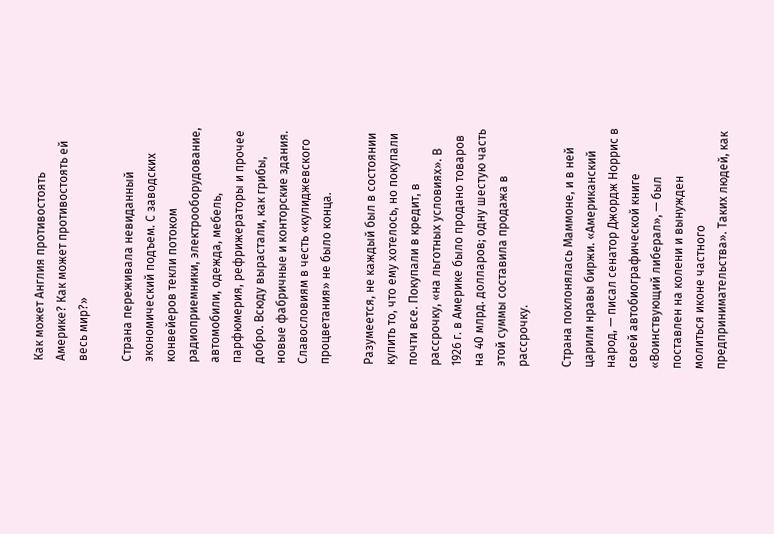Как может Англия противостоять Америке? Как может противостоять ей весь мир?»

Страна переживала невиданный экономический подъем. С заводских конвейеров текли потоком радиоприемники, электрооборудование, автомобили, одежда, мебель, парфюмерия, рефрижераторы и прочее добро. Всюду вырастали, как грибы, новые фабричные и конторские здания. Славословиям в честь «кулиджевского процветания» не было конца.

Разумеется, не каждый был в состоянии купить то, что ему хотелось, но покупали почти все. Покупали в кредит, в рассрочку, «на льготных условиях». В 1926 г. в Америке было продано товаров на 40 млрд. долларов; одну шестую часть этой суммы составила продажа в рассрочку.

Страна поклонялась Маммоне, и в ней царили нравы биржи. «Американский народ, — писал сенатор Джордж Норрис в своей автобиографической книге «Воинствующий либерал», — был поставлен на колени и вынужден молиться иконе частного предпринимательства». Таких людей, как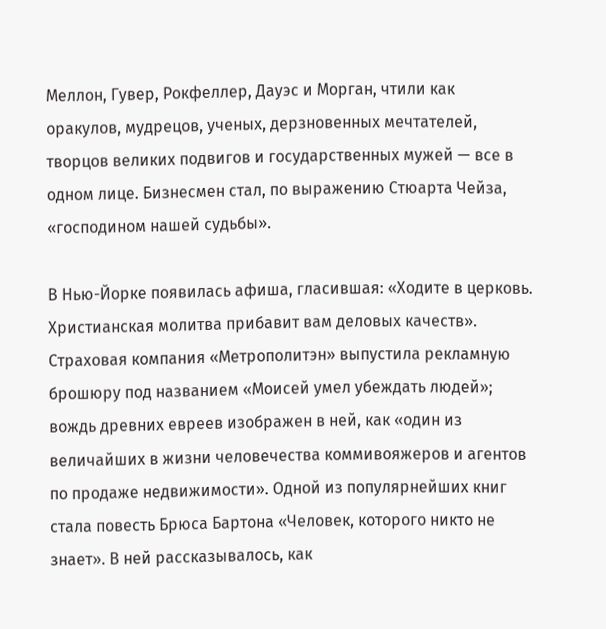Меллон, Гувер, Рокфеллер, Дауэс и Морган, чтили как оракулов, мудрецов, ученых, дерзновенных мечтателей, творцов великих подвигов и государственных мужей — все в одном лице. Бизнесмен стал, по выражению Стюарта Чейза, «господином нашей судьбы».

В Нью-Йорке появилась афиша, гласившая: «Ходите в церковь. Христианская молитва прибавит вам деловых качеств». Страховая компания «Метрополитэн» выпустила рекламную брошюру под названием «Моисей умел убеждать людей»; вождь древних евреев изображен в ней, как «один из величайших в жизни человечества коммивояжеров и агентов по продаже недвижимости». Одной из популярнейших книг стала повесть Брюса Бартона «Человек, которого никто не знает». В ней рассказывалось, как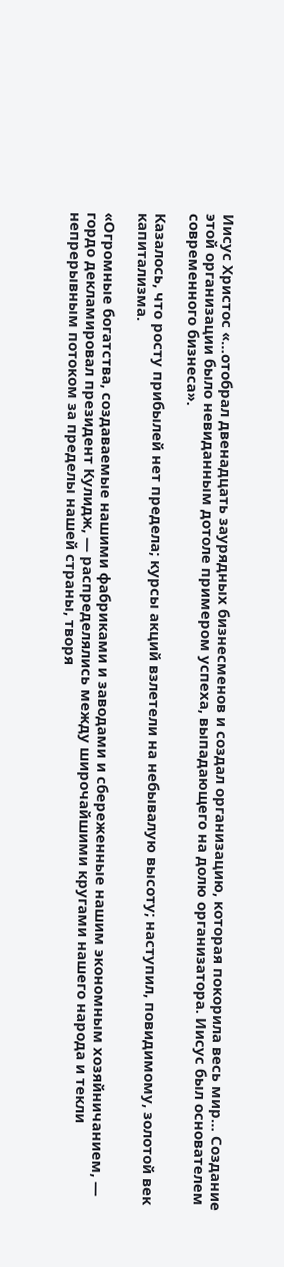Иисус Христос «…отобрал двенадцать заурядных бизнесменов и создал организацию, которая покорила весь мир… Создание этой организации было невиданным дотоле примером успеха, выпадающего на долю организатора. Иисус был основателем современного бизнеса».

Казалось, что росту прибылей нет предела; курсы акций взлетели на небывалую высоту; наступил, повидимому, золотой век капитализма.

«Огромные богатства, создаваемые нашими фабриками и заводами и сбереженные нашим экономным хозяйничанием, — гордо декламировал президент Кулидж, — распределялись между широчайшими кругами нашего народа и текли непрерывным потоком за пределы нашей страны, творя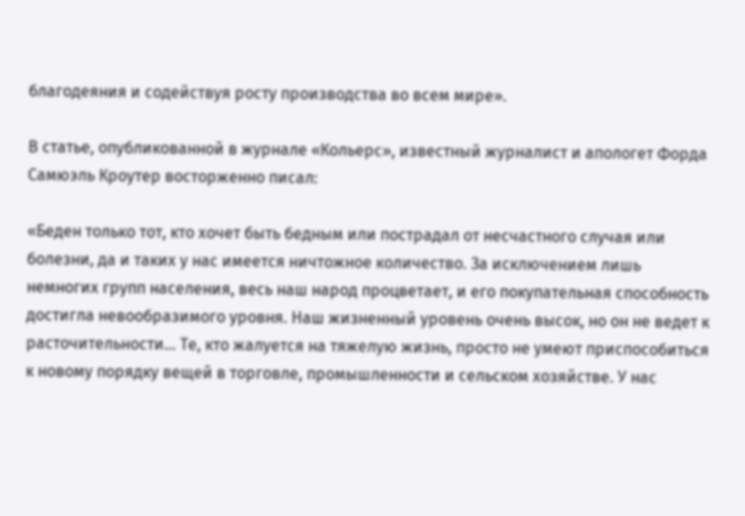благодеяния и содействуя росту производства во всем мире».

В статье, опубликованной в журнале «Кольерс», известный журналист и апологет Форда Самюэль Кроутер восторженно писал:

«Беден только тот, кто хочет быть бедным или пострадал от несчастного случая или болезни, да и таких у нас имеется ничтожное количество. За исключением лишь немногих групп населения, весь наш народ процветает, и его покупательная способность достигла невообразимого уровня. Наш жизненный уровень очень высок, но он не ведет к расточительности… Те, кто жалуется на тяжелую жизнь, просто не умеют приспособиться к новому порядку вещей в торговле, промышленности и сельском хозяйстве. У нас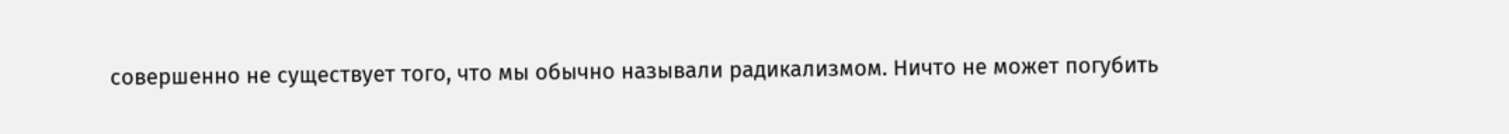совершенно не существует того, что мы обычно называли радикализмом. Ничто не может погубить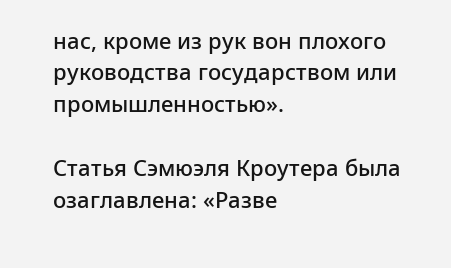нас, кроме из рук вон плохого руководства государством или промышленностью».

Статья Сэмюэля Кроутера была озаглавлена: «Разве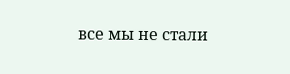все мы не стали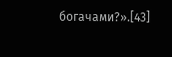богачами?».[43]